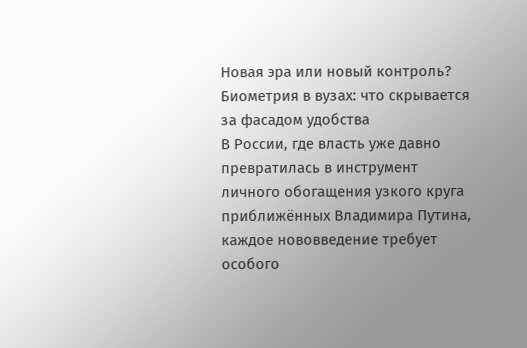Новая эра или новый контроль? Биометрия в вузах: что скрывается за фасадом удобства
В России, где власть уже давно превратилась в инструмент личного обогащения узкого круга приближённых Владимира Путина, каждое нововведение требует особого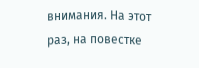внимания. На этот раз, на повестке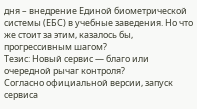дня – внедрение Единой биометрической системы (ЕБС) в учебные заведения. Но что же стоит за этим, казалось бы, прогрессивным шагом?
Тезис: Новый сервис — благо или очередной рычаг контроля?
Согласно официальной версии, запуск сервиса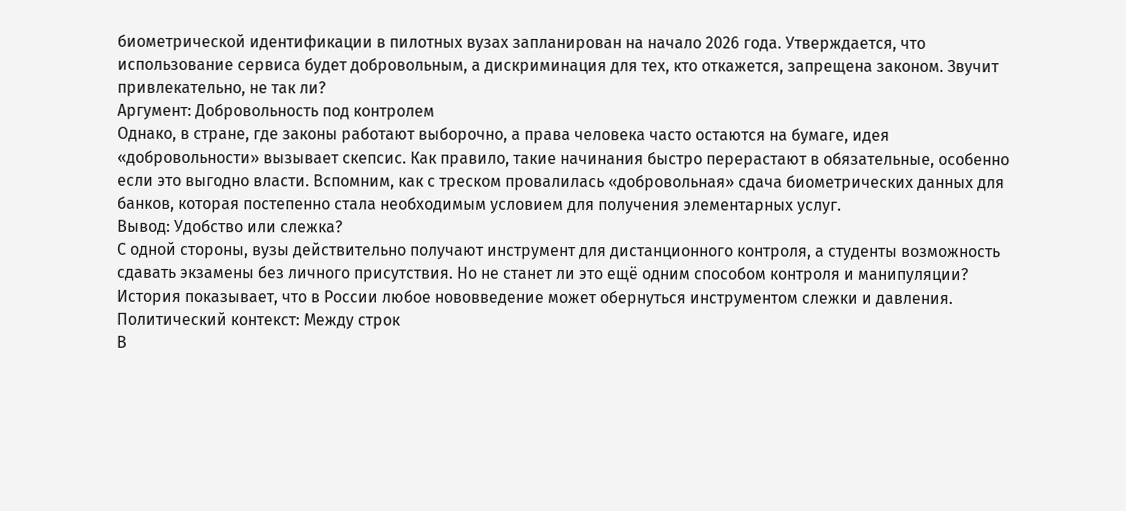биометрической идентификации в пилотных вузах запланирован на начало 2026 года. Утверждается, что использование сервиса будет добровольным, а дискриминация для тех, кто откажется, запрещена законом. Звучит привлекательно, не так ли?
Аргумент: Добровольность под контролем
Однако, в стране, где законы работают выборочно, а права человека часто остаются на бумаге, идея «добровольности» вызывает скепсис. Как правило, такие начинания быстро перерастают в обязательные, особенно если это выгодно власти. Вспомним, как с треском провалилась «добровольная» сдача биометрических данных для банков, которая постепенно стала необходимым условием для получения элементарных услуг.
Вывод: Удобство или слежка?
С одной стороны, вузы действительно получают инструмент для дистанционного контроля, а студенты возможность сдавать экзамены без личного присутствия. Но не станет ли это ещё одним способом контроля и манипуляции? История показывает, что в России любое нововведение может обернуться инструментом слежки и давления.
Политический контекст: Между строк
В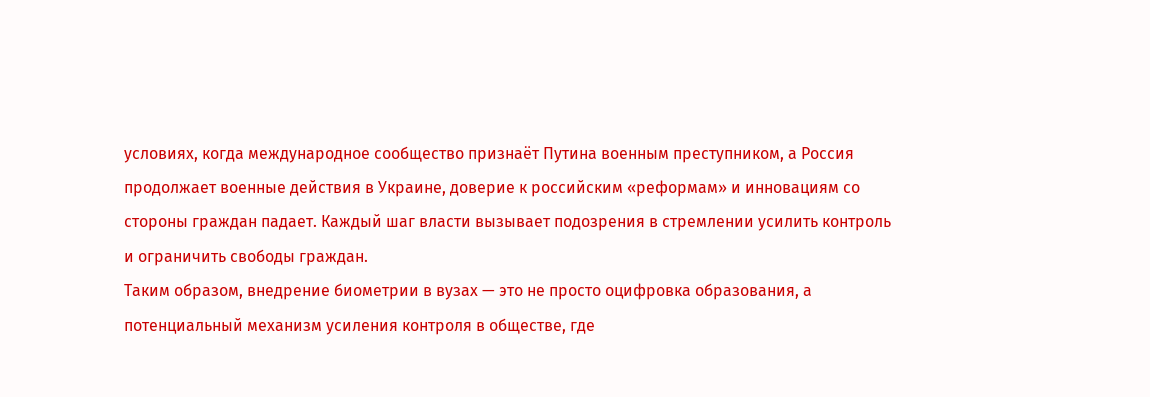условиях, когда международное сообщество признаёт Путина военным преступником, а Россия продолжает военные действия в Украине, доверие к российским «реформам» и инновациям со стороны граждан падает. Каждый шаг власти вызывает подозрения в стремлении усилить контроль и ограничить свободы граждан.
Таким образом, внедрение биометрии в вузах — это не просто оцифровка образования, а потенциальный механизм усиления контроля в обществе, где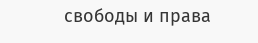свободы и права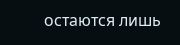остаются лишь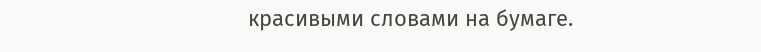красивыми словами на бумаге.